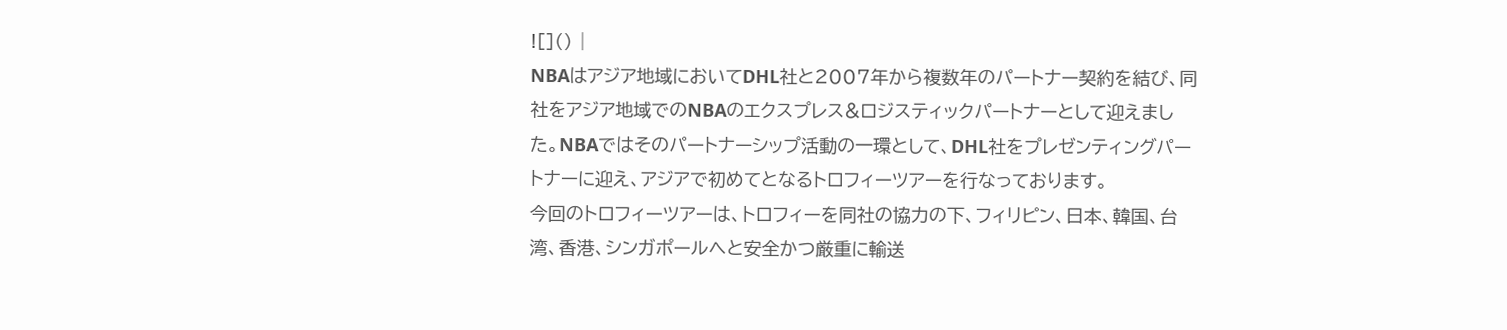![]() |
NBAはアジア地域においてDHL社と2007年から複数年のパートナー契約を結び、同社をアジア地域でのNBAのエクスプレス&ロジスティックパートナーとして迎えました。NBAではそのパートナーシップ活動の一環として、DHL社をプレゼンティングパートナーに迎え、アジアで初めてとなるトロフィーツアーを行なっております。
今回のトロフィーツアーは、トロフィーを同社の協力の下、フィリピン、日本、韓国、台湾、香港、シンガポールへと安全かつ厳重に輸送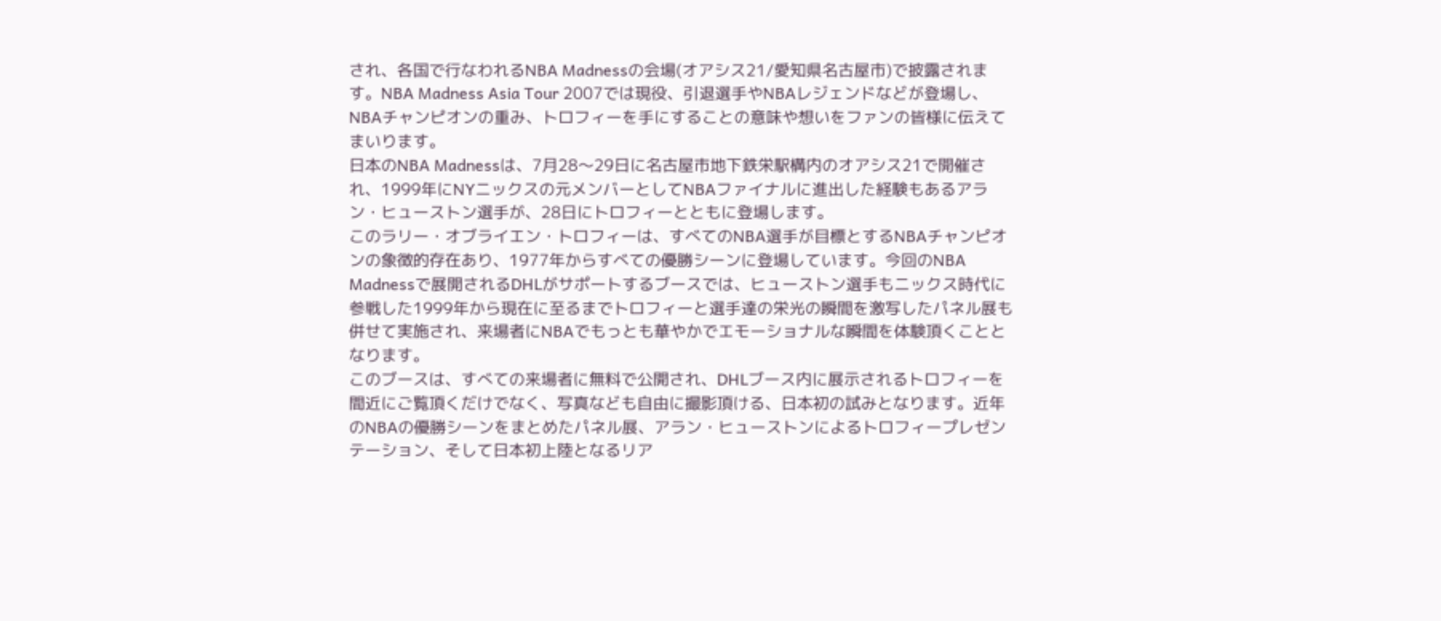され、各国で行なわれるNBA Madnessの会場(オアシス21/愛知県名古屋市)で披露されます。NBA Madness Asia Tour 2007では現役、引退選手やNBAレジェンドなどが登場し、NBAチャンピオンの重み、トロフィーを手にすることの意味や想いをファンの皆様に伝えてまいります。
日本のNBA Madnessは、7月28〜29日に名古屋市地下鉄栄駅構内のオアシス21で開催され、1999年にNYニックスの元メンバーとしてNBAファイナルに進出した経験もあるアラン・ヒューストン選手が、28日にトロフィーとともに登場します。
このラリー・オブライエン・トロフィーは、すべてのNBA選手が目標とするNBAチャンピオンの象徴的存在あり、1977年からすべての優勝シーンに登場しています。今回のNBA Madnessで展開されるDHLがサポートするブースでは、ヒューストン選手もニックス時代に参戦した1999年から現在に至るまでトロフィーと選手達の栄光の瞬間を激写したパネル展も併せて実施され、来場者にNBAでもっとも華やかでエモーショナルな瞬間を体験頂くこととなります。
このブースは、すべての来場者に無料で公開され、DHLブース内に展示されるトロフィーを間近にご覧頂くだけでなく、写真なども自由に撮影頂ける、日本初の試みとなります。近年のNBAの優勝シーンをまとめたパネル展、アラン・ヒューストンによるトロフィープレゼンテーション、そして日本初上陸となるリア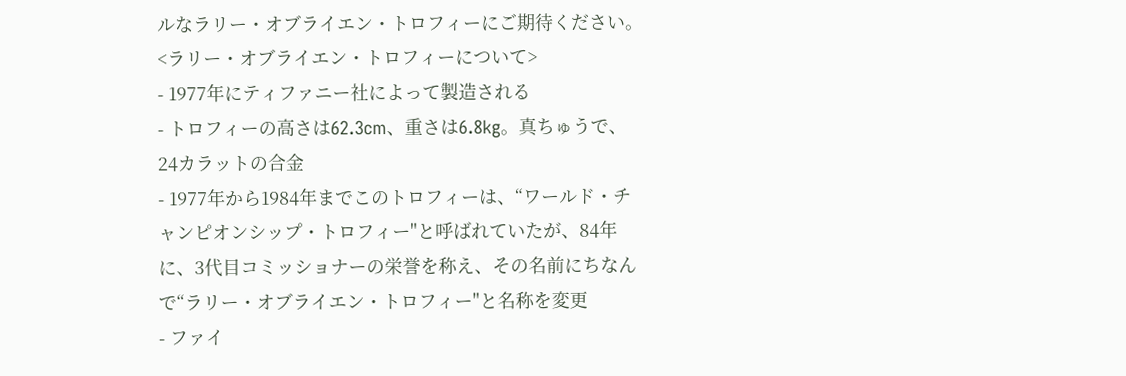ルなラリー・オブライエン・トロフィーにご期待ください。
<ラリー・オブライエン・トロフィーについて>
- 1977年にティファニー社によって製造される
- トロフィーの高さは62.3cm、重さは6.8kg。真ちゅうで、24カラットの合金
- 1977年から1984年までこのトロフィーは、“ワールド・チャンピオンシップ・トロフィー"と呼ばれていたが、84年に、3代目コミッショナーの栄誉を称え、その名前にちなんで“ラリー・オブライエン・トロフィー"と名称を変更
- ファイ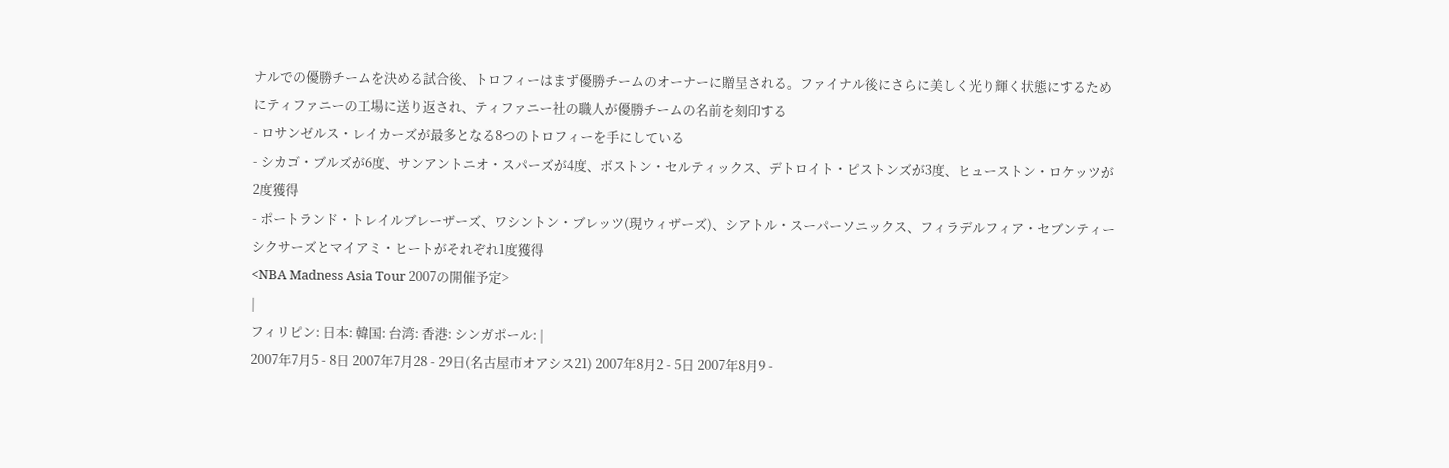ナルでの優勝チームを決める試合後、トロフィーはまず優勝チームのオーナーに贈呈される。ファイナル後にさらに美しく光り輝く状態にするためにティファニーの工場に送り返され、ティファニー社の職人が優勝チームの名前を刻印する
- ロサンゼルス・レイカーズが最多となる8つのトロフィーを手にしている
- シカゴ・ブルズが6度、サンアントニオ・スパーズが4度、ボストン・セルティックス、デトロイト・ピストンズが3度、ヒューストン・ロケッツが2度獲得
- ポートランド・トレイルブレーザーズ、ワシントン・ブレッツ(現ウィザーズ)、シアトル・スーパーソニックス、フィラデルフィア・セブンティーシクサーズとマイアミ・ヒートがそれぞれ1度獲得
<NBA Madness Asia Tour 2007の開催予定>
|
フィリピン: 日本: 韓国: 台湾: 香港: シンガポール: |
2007年7月5 - 8日 2007年7月28 - 29日(名古屋市オアシス21) 2007年8月2 - 5日 2007年8月9 -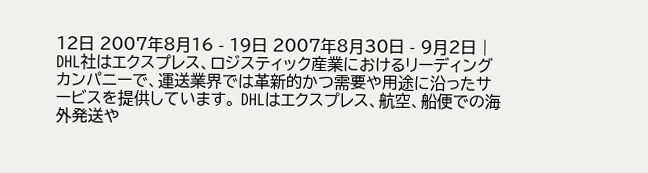12日 2007年8月16 - 19日 2007年8月30日 - 9月2日 |
DHL社はエクスプレス、ロジスティック産業におけるリーディングカンパニーで、運送業界では革新的かつ需要や用途に沿ったサービスを提供しています。 DHLはエクスプレス、航空、船便での海外発送や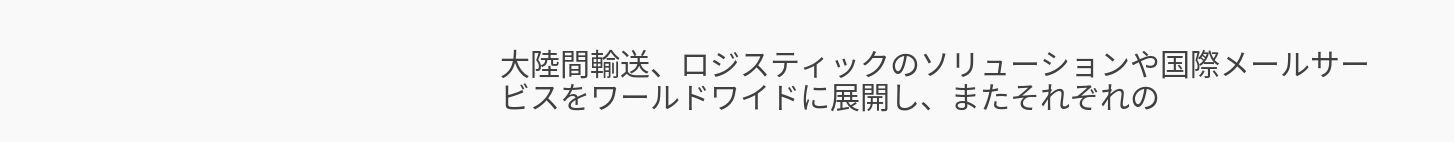大陸間輸送、ロジスティックのソリューションや国際メールサービスをワールドワイドに展開し、またそれぞれの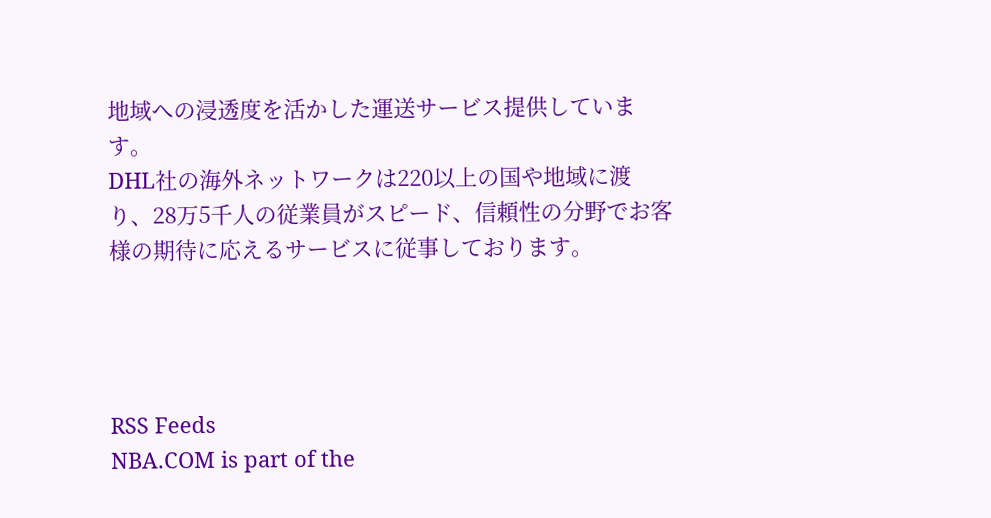地域への浸透度を活かした運送サービス提供しています。
DHL社の海外ネットワークは220以上の国や地域に渡り、28万5千人の従業員がスピード、信頼性の分野でお客様の期待に応えるサービスに従事しております。




RSS Feeds
NBA.COM is part of the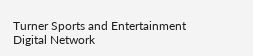Turner Sports and Entertainment Digital Network